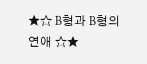★☆ B형과 B형의 연애 ☆★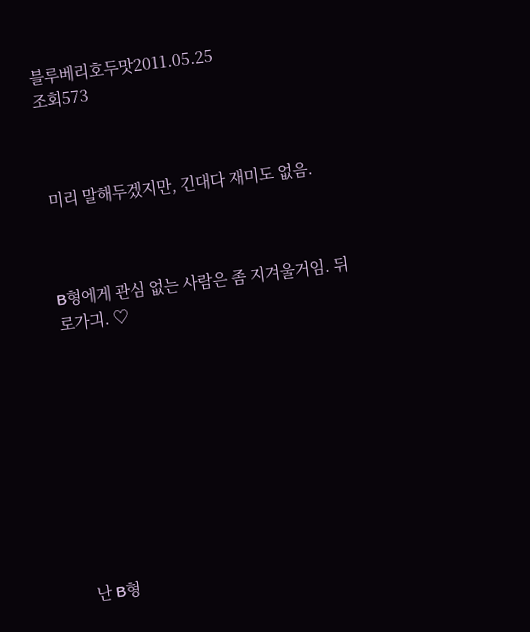블루베리호두맛2011.05.25
조회573



 미리 말해두겠지만, 긴대다 재미도 없음.



B형에게 관심 없는 사람은 좀 지겨울거임. 뒤로가긔. ♡










 난 B형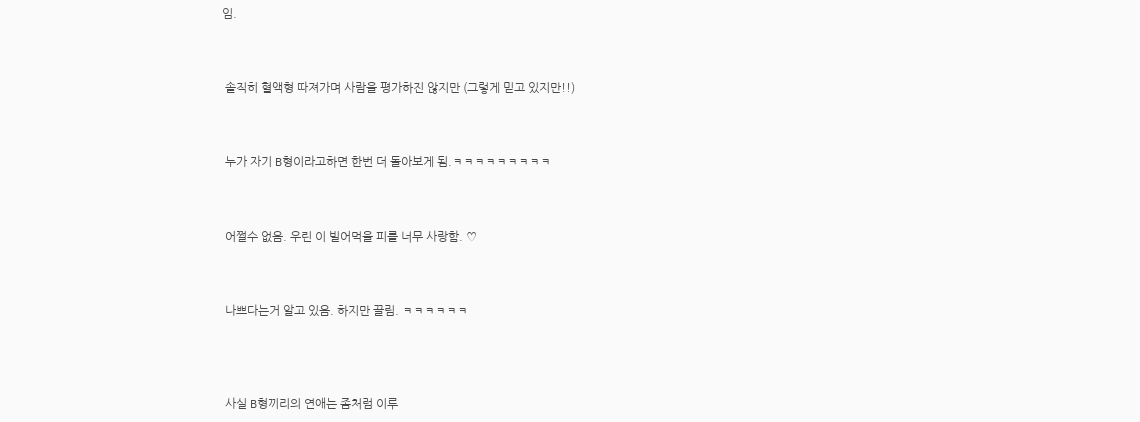임.



 솔직히 혈액형 따져가며 사람을 평가하진 않지만 (그렇게 믿고 있지만!!)



 누가 자기 B형이라고하면 한번 더 돌아보게 됨.ㅋㅋㅋㅋㅋㅋㅋㅋㅋ



 어쩔수 없음. 우린 이 빌어먹을 피를 너무 사랑함. ♡



 나쁘다는거 알고 있음. 하지만 끌림. ㅋㅋㅋㅋㅋㅋ




 사실 B형끼리의 연애는 좀처럼 이루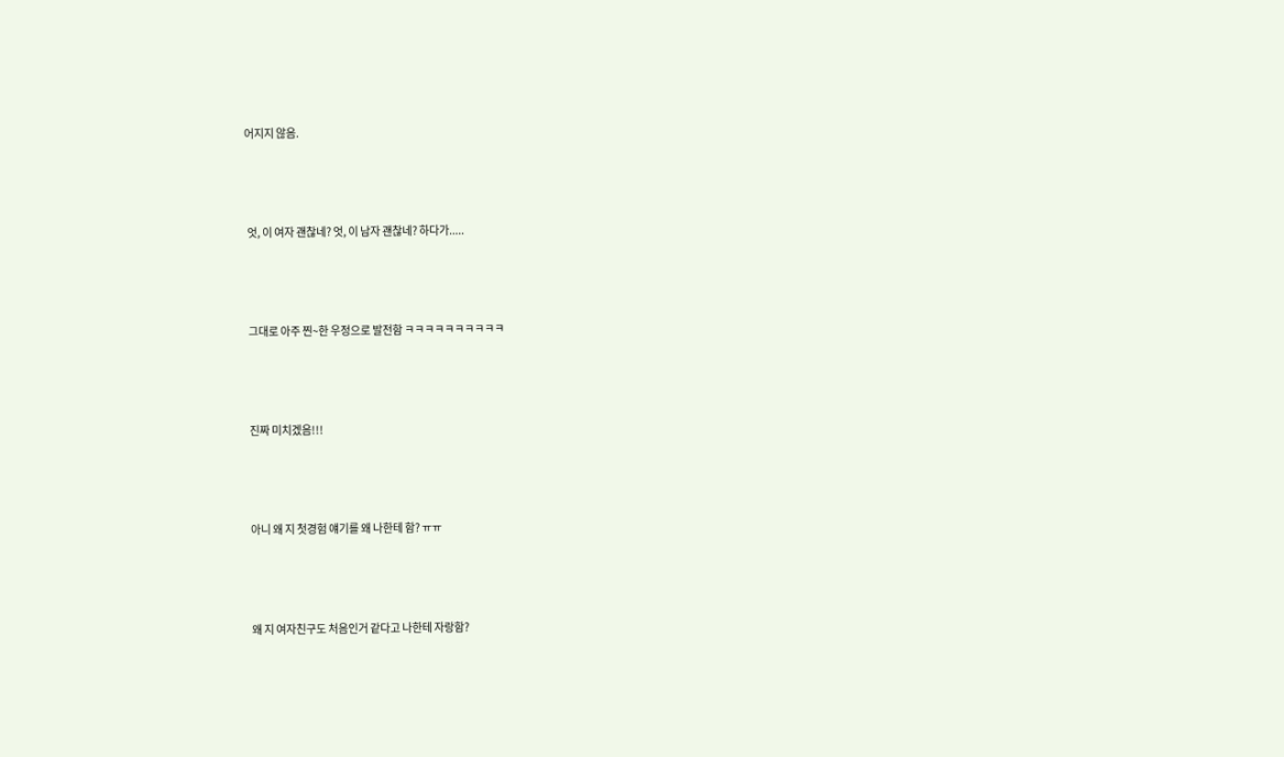어지지 않음.



 엇, 이 여자 괜찮네? 엇, 이 남자 괜찮네? 하다가.....



 그대로 아주 찐~한 우정으로 발전함 ㅋㅋㅋㅋㅋㅋㅋㅋㅋㅋ



 진짜 미치겠음!!!



 아니 왜 지 첫경험 얘기를 왜 나한테 함? ㅠㅠ



 왜 지 여자친구도 처음인거 같다고 나한테 자랑함?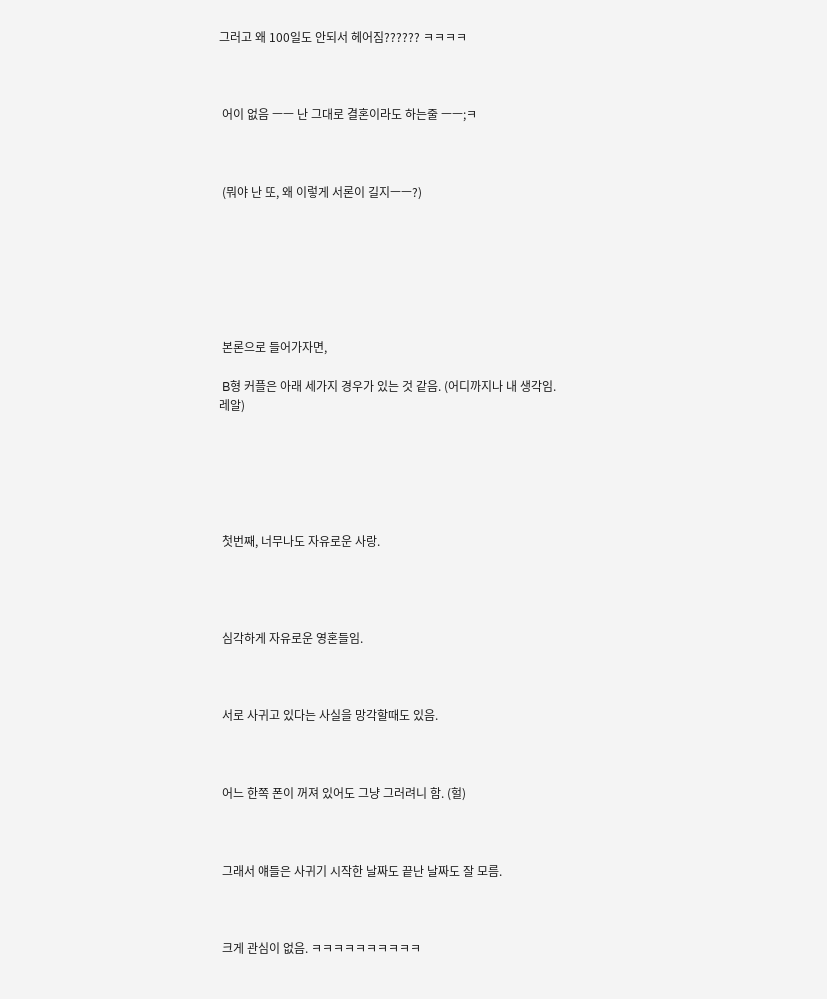그러고 왜 100일도 안되서 헤어짐?????? ㅋㅋㅋㅋ



 어이 없음 ㅡㅡ 난 그대로 결혼이라도 하는줄 ㅡㅡ;ㅋ



 (뭐야 난 또, 왜 이렇게 서론이 길지ㅡㅡ?)







 본론으로 들어가자면,

 B형 커플은 아래 세가지 경우가 있는 것 같음. (어디까지나 내 생각임. 레알)






 첫번째, 너무나도 자유로운 사랑.




 심각하게 자유로운 영혼들임.



 서로 사귀고 있다는 사실을 망각할때도 있음.



 어느 한쪽 폰이 꺼져 있어도 그냥 그러려니 함. (헐)



 그래서 얘들은 사귀기 시작한 날짜도 끝난 날짜도 잘 모름.



 크게 관심이 없음. ㅋㅋㅋㅋㅋㅋㅋㅋㅋㅋ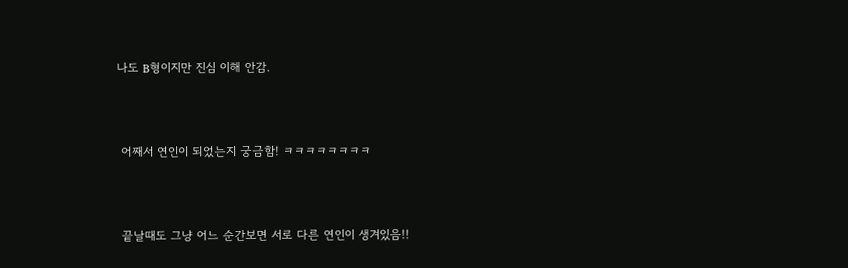나도 B형이지만 진심 이해 안감.



 어째서 연인이 되었는지 궁금함! ㅋㅋㅋㅋㅋㅋㅋㅋ



 끝날때도 그냥 어느 순간보면 서로 다른 연인이 생겨있음!!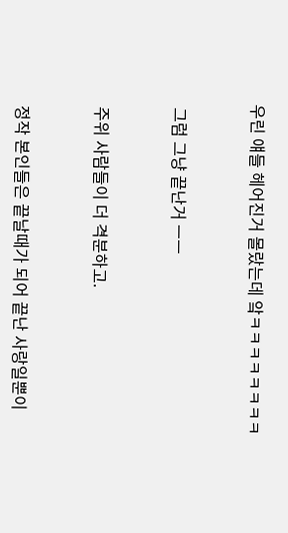우린 얘들 헤어진거 몰랐는데 앜ㅋㅋㅋㅋㅋㅋㅋㅋ



 그럼 그냥 끝난거 ㅡㅡ



 주위 사람들이 더 격분하고.



 정작 본인들은 끝날때가 되어 끝난 사랑일뿐이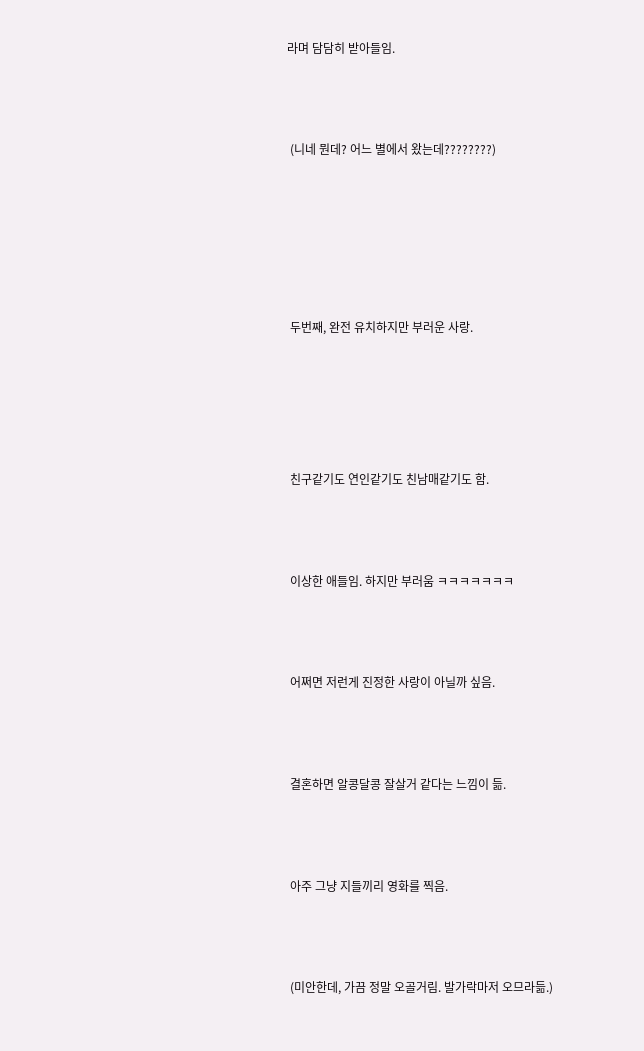라며 담담히 받아들임.



 (니네 뭔데? 어느 별에서 왔는데????????)






 두번째, 완전 유치하지만 부러운 사랑.





 친구같기도 연인같기도 친남매같기도 함.



 이상한 애들임. 하지만 부러움 ㅋㅋㅋㅋㅋㅋㅋ



 어쩌면 저런게 진정한 사랑이 아닐까 싶음.



 결혼하면 알콩달콩 잘살거 같다는 느낌이 듦.



 아주 그냥 지들끼리 영화를 찍음.



 (미안한데, 가끔 정말 오골거림. 발가락마저 오므라듦.)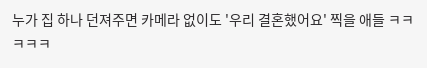누가 집 하나 던져주면 카메라 없이도 '우리 결혼했어요' 찍을 애들 ㅋㅋㅋㅋㅋ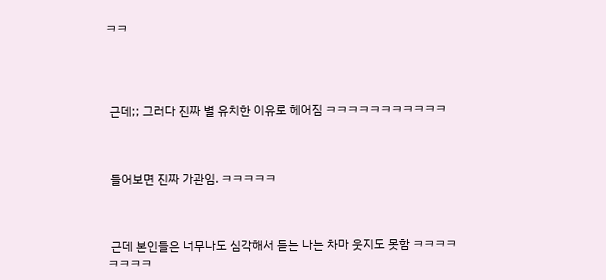ㅋㅋ




 근데;; 그러다 진짜 별 유치한 이유로 헤어짐 ㅋㅋㅋㅋㅋㅋㅋㅋㅋㅋㅋ



 들어보면 진짜 가관임. ㅋㅋㅋㅋㅋ



 근데 본인들은 너무나도 심각해서 듣는 나는 차마 웃지도 못함 ㅋㅋㅋㅋㅋㅋㅋㅋ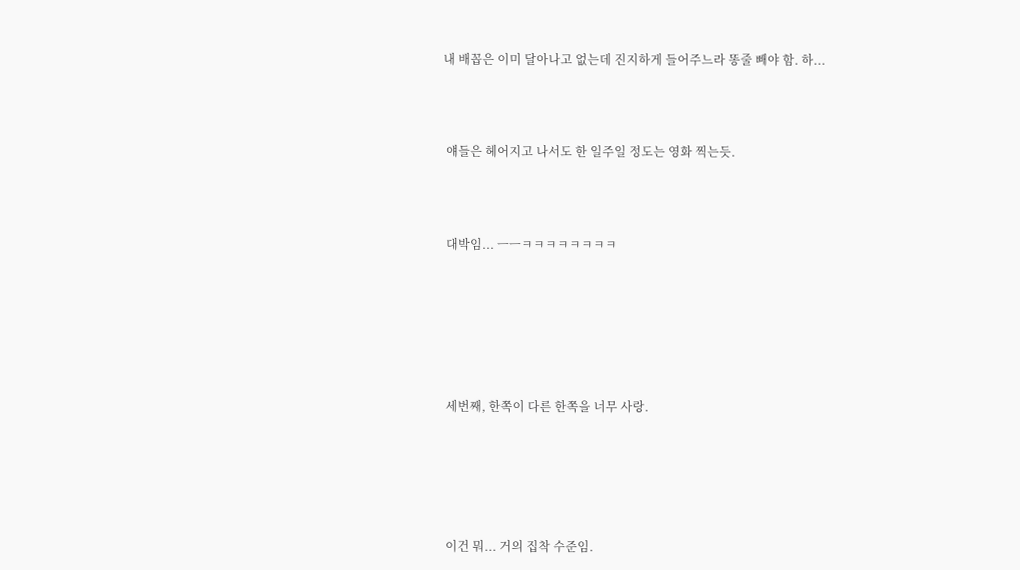내 배꼽은 이미 달아나고 없는데 진지하게 들어주느라 똥줄 빼야 함. 하...



 얘들은 헤어지고 나서도 한 일주일 정도는 영화 찍는듯.



 대박임... ㅡㅡㅋㅋㅋㅋㅋㅋㅋㅋ






 세번째, 한쪽이 다른 한쪽을 너무 사랑.





 이건 뭐... 거의 집착 수준임.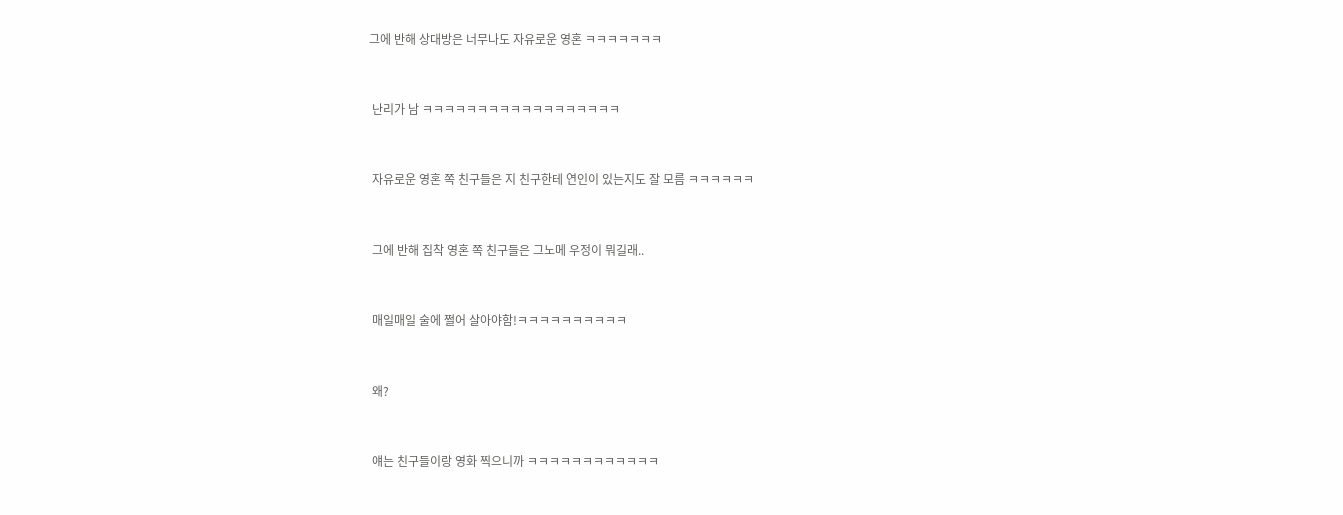그에 반해 상대방은 너무나도 자유로운 영혼 ㅋㅋㅋㅋㅋㅋㅋ



 난리가 남 ㅋㅋㅋㅋㅋㅋㅋㅋㅋㅋㅋㅋㅋㅋㅋㅋㅋㅋ



 자유로운 영혼 쪽 친구들은 지 친구한테 연인이 있는지도 잘 모름 ㅋㅋㅋㅋㅋㅋ



 그에 반해 집착 영혼 쪽 친구들은 그노메 우정이 뭐길래..



 매일매일 술에 쩔어 살아야함!ㅋㅋㅋㅋㅋㅋㅋㅋㅋㅋ



 왜?



 얘는 친구들이랑 영화 찍으니까 ㅋㅋㅋㅋㅋㅋㅋㅋㅋㅋㅋㅋ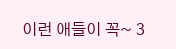이런 애들이 꼭~ 3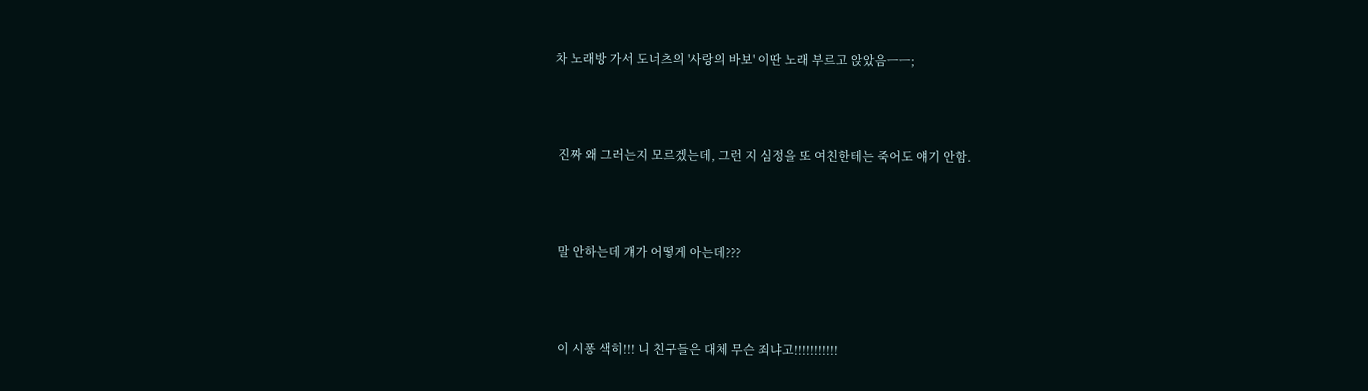차 노래방 가서 도너츠의 '사랑의 바보' 이딴 노래 부르고 앉았음ㅡㅡ;



 진짜 왜 그러는지 모르겠는데, 그런 지 심정을 또 여친한테는 죽어도 얘기 안함.



 말 안하는데 걔가 어떻게 아는데???



 이 시퐁 색히!!! 니 친구들은 대체 무슨 죄냐고!!!!!!!!!!!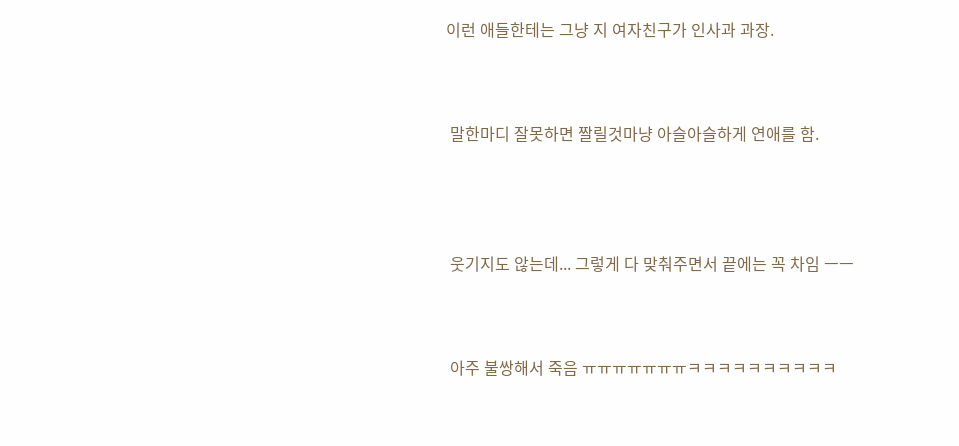이런 애들한테는 그냥 지 여자친구가 인사과 과장.



 말한마디 잘못하면 짤릴것마냥 아슬아슬하게 연애를 함.




 웃기지도 않는데... 그렇게 다 맞춰주면서 끝에는 꼭 차임 ㅡㅡ



 아주 불쌍해서 죽음 ㅠㅠㅠㅠㅠㅠㅠㅋㅋㅋㅋㅋㅋㅋㅋㅋㅋ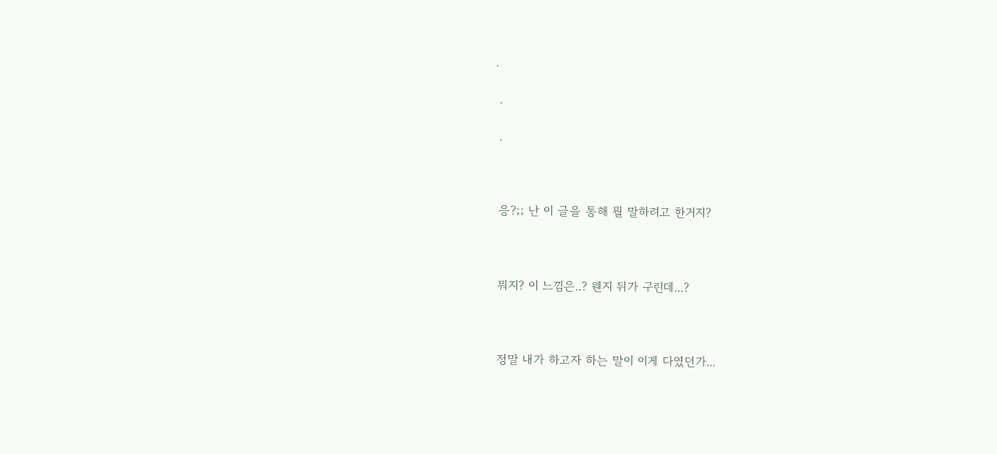.

 .

 .



 응?;; 난 이 글을 통해 뭘 말하려고 한거지?



 뭐지? 이 느낌은..? 웬지 뒤가 구린데...?



 정말 내가 하고자 하는 말이 이게 다였던가...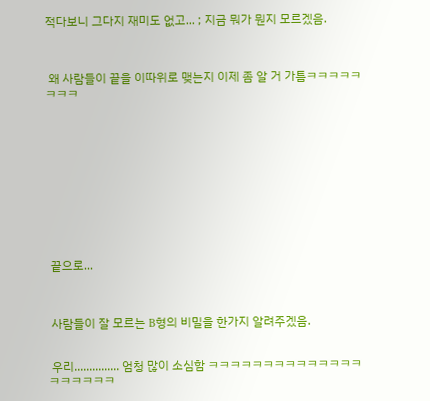적다보니 그다지 재미도 없고... ; 지금 뭐가 뭔지 모르겠음.



 왜 사람들이 끝을 이따위로 맺는지 이제 좀 알 거 가틈ㅋㅋㅋㅋㅋㅋㅋㅋ











 끝으로...



 사람들이 잘 모르는 B형의 비밀을 한가지 알려주겠음.


 우리............... 엄청 많이 소심함 ㅋㅋㅋㅋㅋㅋㅋㅋㅋㅋㅋㅋㅋㅋㅋㅋㅋㅋㅋㅋ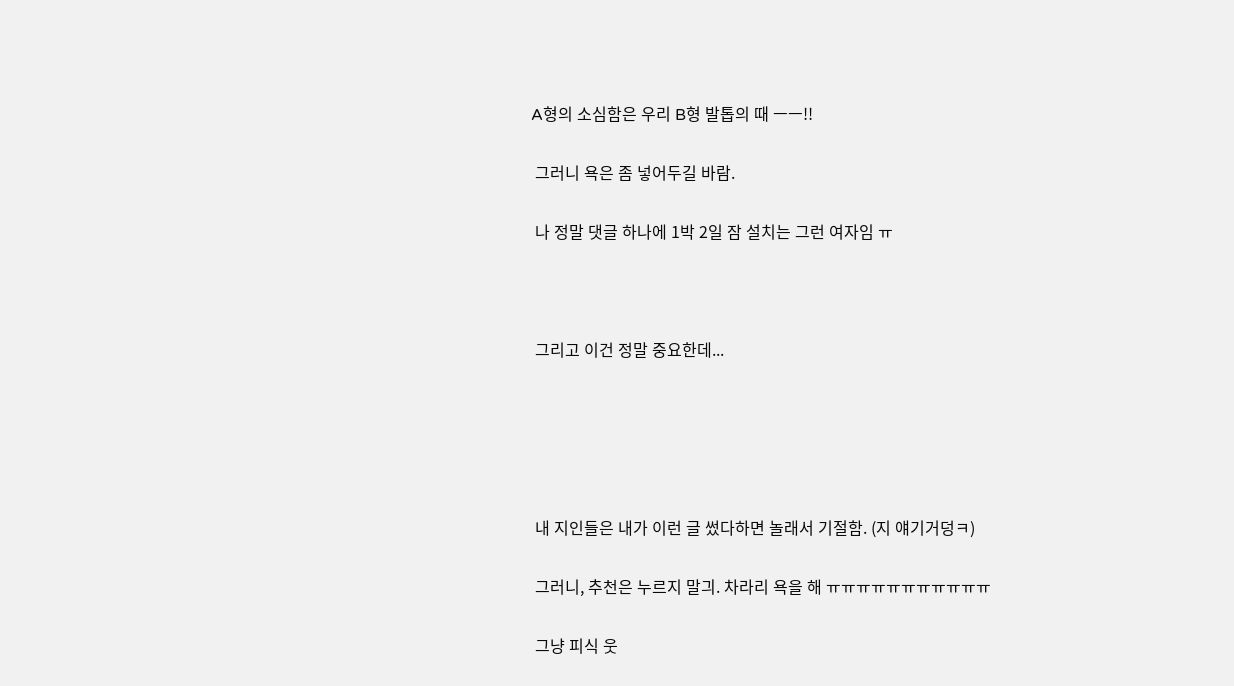A형의 소심함은 우리 B형 발톱의 때 ㅡㅡ!!

 그러니 욕은 좀 넣어두길 바람.

 나 정말 댓글 하나에 1박 2일 잠 설치는 그런 여자임 ㅠ



 그리고 이건 정말 중요한데...





 내 지인들은 내가 이런 글 썼다하면 놀래서 기절함. (지 얘기거덩ㅋ)

 그러니, 추천은 누르지 말긔. 차라리 욕을 해 ㅠㅠㅠㅠㅠㅠㅠㅠㅠㅠㅠ

 그냥 피식 웃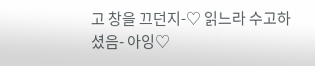고 창을 끄던지-♡ 읽느라 수고하셨음- 아잉♡